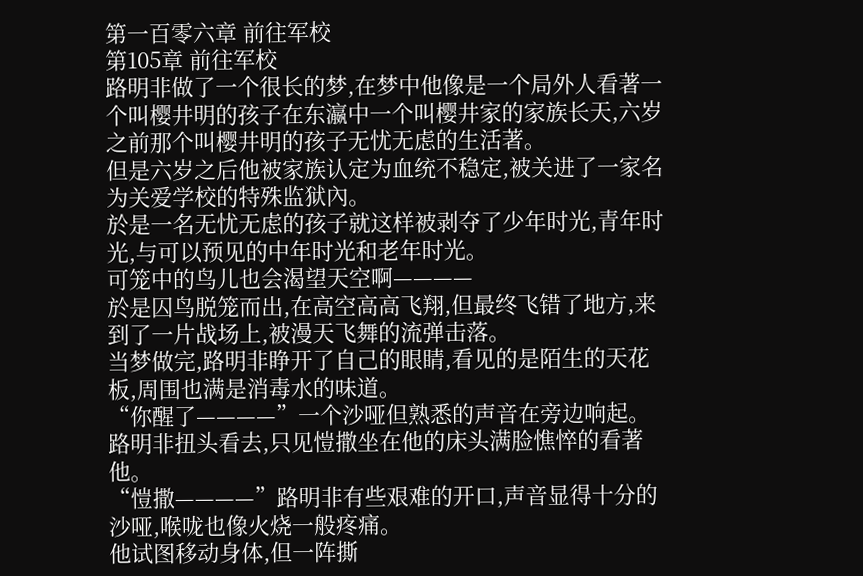第一百零六章 前往军校
第105章 前往军校
路明非做了一个很长的梦,在梦中他像是一个局外人看著一个叫樱井明的孩子在东瀛中一个叫樱井家的家族长天,六岁之前那个叫樱井明的孩子无忧无虑的生活著。
但是六岁之后他被家族认定为血统不稳定,被关进了一家名为关爱学校的特殊监狱內。
於是一名无忧无虑的孩子就这样被剥夺了少年时光,青年时光,与可以预见的中年时光和老年时光。
可笼中的鸟儿也会渴望天空啊————
於是囚鸟脱笼而出,在高空高高飞翔,但最终飞错了地方,来到了一片战场上,被漫天飞舞的流弹击落。
当梦做完,路明非睁开了自己的眼睛,看见的是陌生的天花板,周围也满是消毒水的味道。
“你醒了————”一个沙哑但熟悉的声音在旁边响起。
路明非扭头看去,只见愷撒坐在他的床头满脸憔悴的看著他。
“愷撒————”路明非有些艰难的开口,声音显得十分的沙哑,喉咙也像火烧一般疼痛。
他试图移动身体,但一阵撕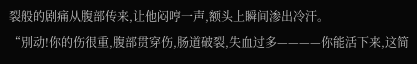裂般的剧痛从腹部传来,让他闷哼一声,额头上瞬间渗出冷汗。
“別动!你的伤很重,腹部贯穿伤,肠道破裂,失血过多————你能活下来,这简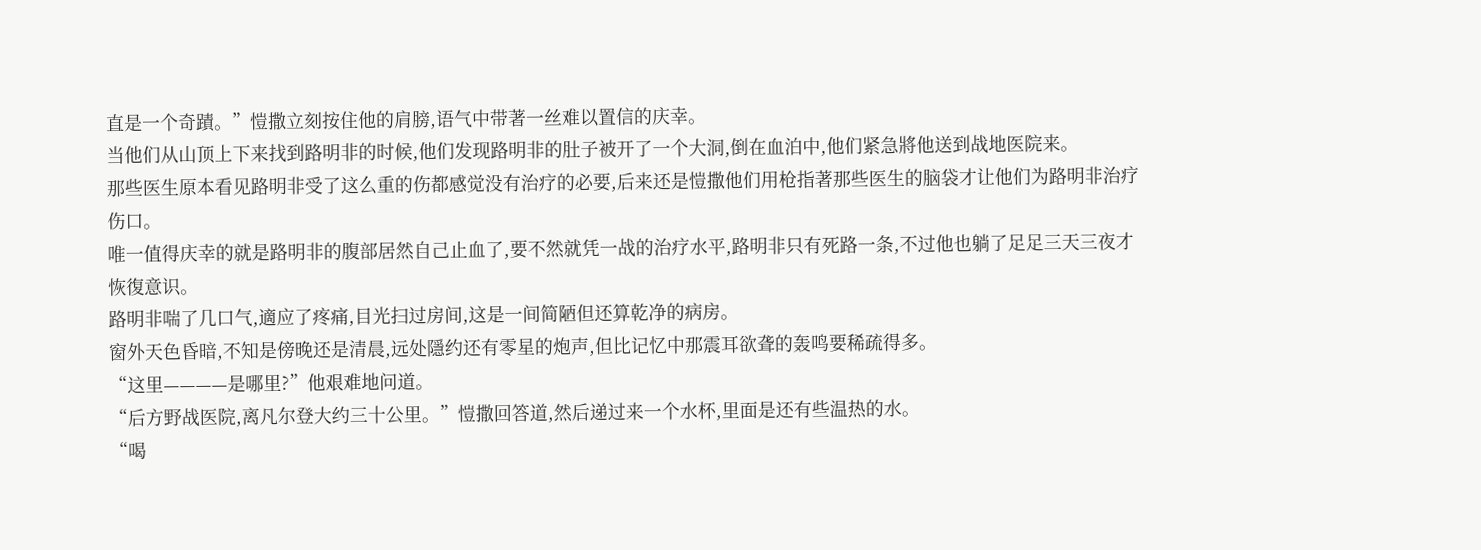直是一个奇蹟。”愷撒立刻按住他的肩膀,语气中带著一丝难以置信的庆幸。
当他们从山顶上下来找到路明非的时候,他们发现路明非的肚子被开了一个大洞,倒在血泊中,他们紧急將他送到战地医院来。
那些医生原本看见路明非受了这么重的伤都感觉没有治疗的必要,后来还是愷撒他们用枪指著那些医生的脑袋才让他们为路明非治疗伤口。
唯一值得庆幸的就是路明非的腹部居然自己止血了,要不然就凭一战的治疗水平,路明非只有死路一条,不过他也躺了足足三天三夜才恢復意识。
路明非喘了几口气,適应了疼痛,目光扫过房间,这是一间简陋但还算乾净的病房。
窗外天色昏暗,不知是傍晚还是清晨,远处隱约还有零星的炮声,但比记忆中那震耳欲聋的轰鸣要稀疏得多。
“这里————是哪里?”他艰难地问道。
“后方野战医院,离凡尔登大约三十公里。”愷撒回答道,然后递过来一个水杯,里面是还有些温热的水。
“喝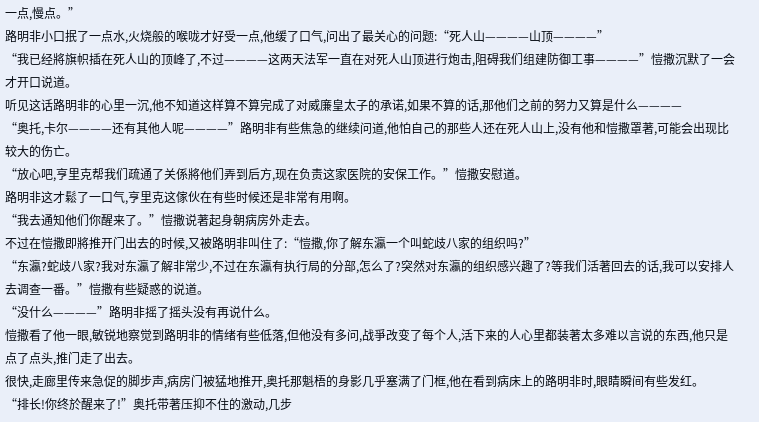一点,慢点。”
路明非小口抿了一点水,火烧般的喉咙才好受一点,他缓了口气,问出了最关心的问题:“死人山————山顶————”
“我已经將旗帜插在死人山的顶峰了,不过————这两天法军一直在对死人山顶进行炮击,阻碍我们组建防御工事————”愷撒沉默了一会才开口说道。
听见这话路明非的心里一沉,他不知道这样算不算完成了对威廉皇太子的承诺,如果不算的话,那他们之前的努力又算是什么————
“奥托,卡尔————还有其他人呢————”路明非有些焦急的继续问道,他怕自己的那些人还在死人山上,没有他和愷撒罩著,可能会出现比较大的伤亡。
“放心吧,亨里克帮我们疏通了关係將他们弄到后方,现在负责这家医院的安保工作。”愷撒安慰道。
路明非这才鬆了一口气,亨里克这傢伙在有些时候还是非常有用啊。
“我去通知他们你醒来了。”愷撒说著起身朝病房外走去。
不过在愷撒即將推开门出去的时候,又被路明非叫住了:“愷撒,你了解东瀛一个叫蛇歧八家的组织吗?”
“东瀛?蛇歧八家?我对东瀛了解非常少,不过在东瀛有执行局的分部,怎么了?突然对东瀛的组织感兴趣了?等我们活著回去的话,我可以安排人去调查一番。”愷撒有些疑惑的说道。
“没什么————”路明非摇了摇头没有再说什么。
愷撒看了他一眼,敏锐地察觉到路明非的情绪有些低落,但他没有多问,战爭改变了每个人,活下来的人心里都装著太多难以言说的东西,他只是点了点头,推门走了出去。
很快,走廊里传来急促的脚步声,病房门被猛地推开,奥托那魁梧的身影几乎塞满了门框,他在看到病床上的路明非时,眼睛瞬间有些发红。
“排长!你终於醒来了!”奥托带著压抑不住的激动,几步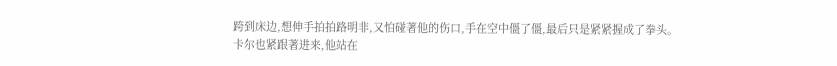跨到床边,想伸手拍拍路明非,又怕碰著他的伤口,手在空中僵了僵,最后只是紧紧握成了拳头。
卡尔也紧跟著进来,他站在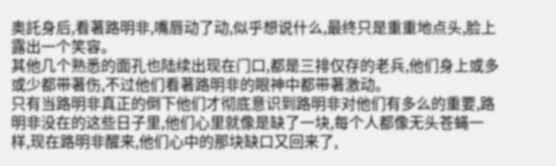奥託身后,看著路明非,嘴唇动了动,似乎想说什么,最终只是重重地点头,脸上露出一个笑容。
其他几个熟悉的面孔也陆续出现在门口,都是三排仅存的老兵,他们身上或多或少都带著伤,不过他们看著路明非的眼神中都带著激动。
只有当路明非真正的倒下他们才彻底意识到路明非对他们有多么的重要,路明非没在的这些日子里,他们心里就像是缺了一块,每个人都像无头苍蝇一样,现在路明非醒来,他们心中的那块缺口又回来了,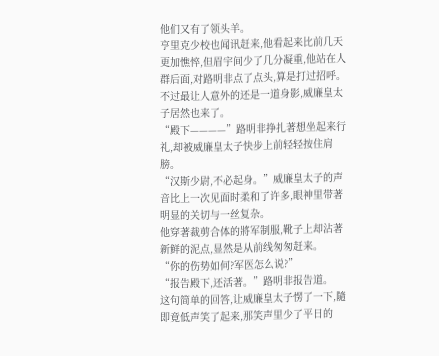他们又有了领头羊。
亨里克少校也闻讯赶来,他看起来比前几天更加憔悴,但眉宇间少了几分凝重,他站在人群后面,对路明非点了点头,算是打过招呼。
不过最让人意外的还是一道身影,威廉皇太子居然也来了。
“殿下————”路明非挣扎著想坐起来行礼,却被威廉皇太子快步上前轻轻按住肩膀。
“汉斯少尉,不必起身。”威廉皇太子的声音比上一次见面时柔和了许多,眼神里带著明显的关切与一丝复杂。
他穿著裁剪合体的將军制服,靴子上却沾著新鲜的泥点,显然是从前线匆匆赶来。
“你的伤势如何?军医怎么说?”
“报告殿下,还活著。”路明非报告道。
这句简单的回答,让威廉皇太子愣了一下,隨即竟低声笑了起来,那笑声里少了平日的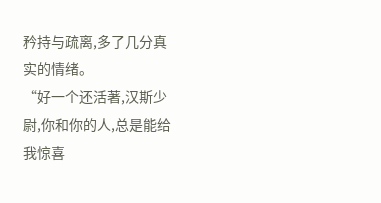矜持与疏离,多了几分真实的情绪。
“好一个还活著,汉斯少尉,你和你的人,总是能给我惊喜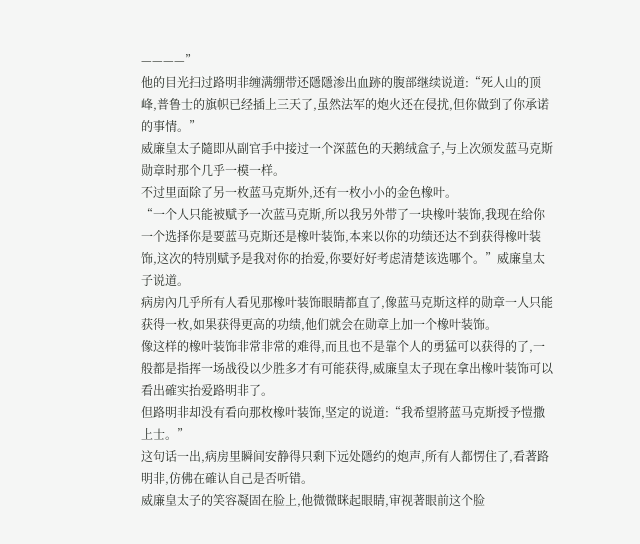————”
他的目光扫过路明非缠满绷带还隱隱渗出血跡的腹部继续说道:“死人山的顶峰,普鲁士的旗帜已经插上三天了,虽然法军的炮火还在侵扰,但你做到了你承诺的事情。”
威廉皇太子隨即从副官手中接过一个深蓝色的天鹅绒盒子,与上次颁发蓝马克斯勋章时那个几乎一模一样。
不过里面除了另一枚蓝马克斯外,还有一枚小小的金色橡叶。
“一个人只能被赋予一次蓝马克斯,所以我另外带了一块橡叶装饰,我现在给你一个选择你是要蓝马克斯还是橡叶装饰,本来以你的功绩还达不到获得橡叶装饰,这次的特別赋予是我对你的抬爱,你要好好考虑清楚该选哪个。”威廉皇太子说道。
病房內几乎所有人看见那橡叶装饰眼睛都直了,像蓝马克斯这样的勋章一人只能获得一枚,如果获得更高的功绩,他们就会在勋章上加一个橡叶装饰。
像这样的橡叶装饰非常非常的难得,而且也不是靠个人的勇猛可以获得的了,一般都是指挥一场战役以少胜多才有可能获得,威廉皇太子现在拿出橡叶装饰可以看出確实抬爱路明非了。
但路明非却没有看向那枚橡叶装饰,坚定的说道:“我希望將蓝马克斯授予愷撒上士。”
这句话一出,病房里瞬间安静得只剩下远处隱约的炮声,所有人都愣住了,看著路明非,仿佛在確认自己是否听错。
威廉皇太子的笑容凝固在脸上,他微微眯起眼睛,审视著眼前这个脸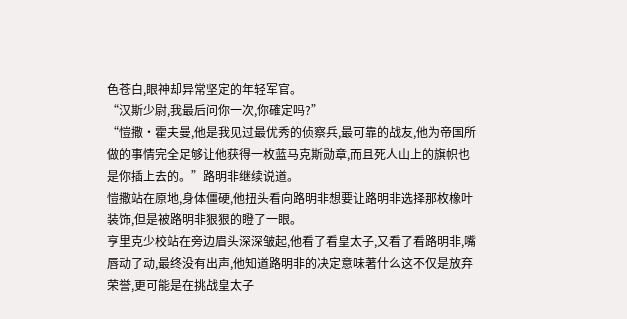色苍白,眼神却异常坚定的年轻军官。
“汉斯少尉,我最后问你一次,你確定吗?”
“愷撒·霍夫曼,他是我见过最优秀的侦察兵,最可靠的战友,他为帝国所做的事情完全足够让他获得一枚蓝马克斯勋章,而且死人山上的旗帜也是你插上去的。”路明非继续说道。
愷撒站在原地,身体僵硬,他扭头看向路明非想要让路明非选择那枚橡叶装饰,但是被路明非狠狠的瞪了一眼。
亨里克少校站在旁边眉头深深皱起,他看了看皇太子,又看了看路明非,嘴唇动了动,最终没有出声,他知道路明非的决定意味著什么这不仅是放弃荣誉,更可能是在挑战皇太子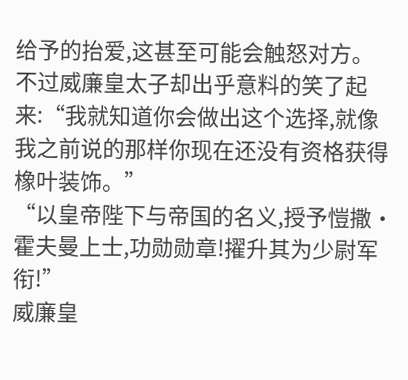给予的抬爱,这甚至可能会触怒对方。
不过威廉皇太子却出乎意料的笑了起来:“我就知道你会做出这个选择,就像我之前说的那样你现在还没有资格获得橡叶装饰。”
“以皇帝陛下与帝国的名义,授予愷撒·霍夫曼上士,功勋勋章!擢升其为少尉军衔!”
威廉皇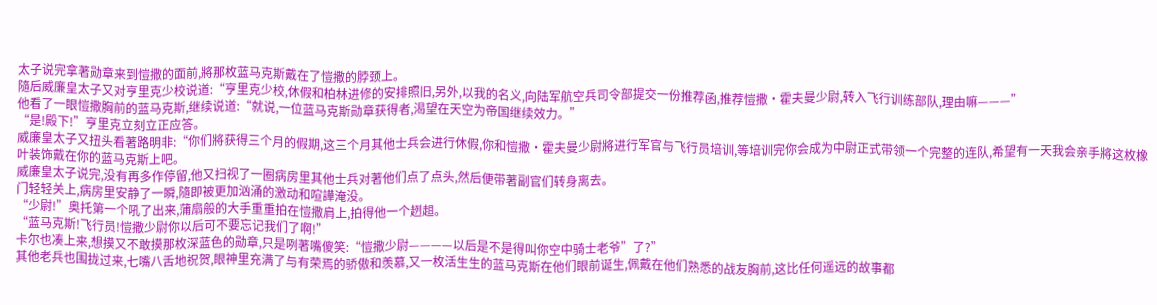太子说完拿著勋章来到愷撒的面前,將那枚蓝马克斯戴在了愷撒的脖颈上。
隨后威廉皇太子又对亨里克少校说道:“亨里克少校,休假和柏林进修的安排照旧,另外,以我的名义,向陆军航空兵司令部提交一份推荐函,推荐愷撒·霍夫曼少尉,转入飞行训练部队,理由嘛———”
他看了一眼愷撒胸前的蓝马克斯,继续说道:“就说,一位蓝马克斯勋章获得者,渴望在天空为帝国继续效力。”
“是!殿下!”亨里克立刻立正应答。
威廉皇太子又扭头看著路明非:“你们將获得三个月的假期,这三个月其他士兵会进行休假,你和愷撒·霍夫曼少尉將进行军官与飞行员培训,等培训完你会成为中尉正式带领一个完整的连队,希望有一天我会亲手將这枚橡叶装饰戴在你的蓝马克斯上吧。
威廉皇太子说完,没有再多作停留,他又扫视了一圈病房里其他士兵对著他们点了点头,然后便带著副官们转身离去。
门轻轻关上,病房里安静了一瞬,隨即被更加汹涌的激动和喧譁淹没。
“少尉!”奥托第一个吼了出来,蒲扇般的大手重重拍在愷撒肩上,拍得他一个趔趄。
“蓝马克斯!飞行员!愷撒少尉你以后可不要忘记我们了啊!”
卡尔也凑上来,想摸又不敢摸那枚深蓝色的勋章,只是咧著嘴傻笑:“愷撒少尉————以后是不是得叫你空中骑士老爷”了?”
其他老兵也围拢过来,七嘴八舌地祝贺,眼神里充满了与有荣焉的骄傲和羡慕,又一枚活生生的蓝马克斯在他们眼前诞生,佩戴在他们熟悉的战友胸前,这比任何遥远的故事都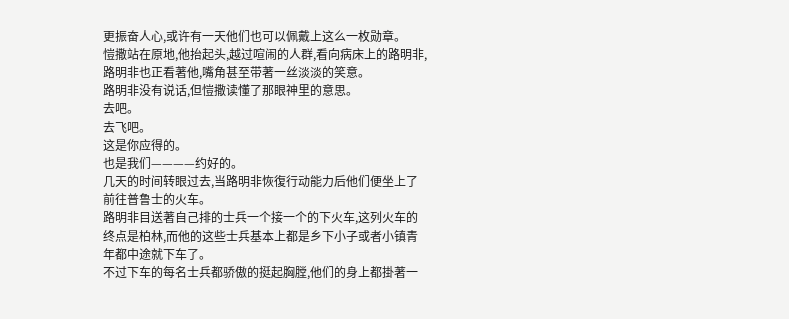更振奋人心,或许有一天他们也可以佩戴上这么一枚勋章。
愷撒站在原地,他抬起头,越过喧闹的人群,看向病床上的路明非,路明非也正看著他,嘴角甚至带著一丝淡淡的笑意。
路明非没有说话,但愷撒读懂了那眼神里的意思。
去吧。
去飞吧。
这是你应得的。
也是我们————约好的。
几天的时间转眼过去,当路明非恢復行动能力后他们便坐上了前往普鲁士的火车。
路明非目送著自己排的士兵一个接一个的下火车,这列火车的终点是柏林,而他的这些士兵基本上都是乡下小子或者小镇青年都中途就下车了。
不过下车的每名士兵都骄傲的挺起胸膛,他们的身上都掛著一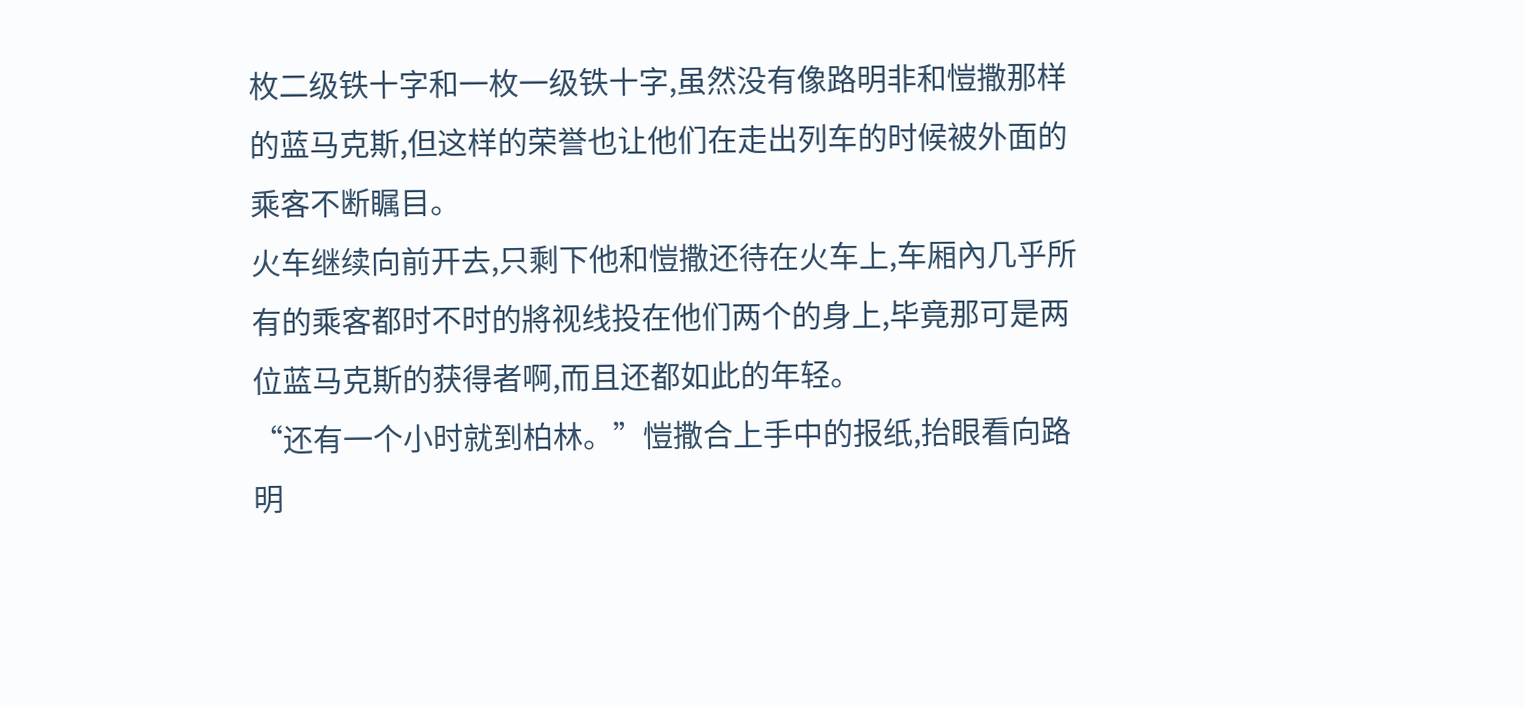枚二级铁十字和一枚一级铁十字,虽然没有像路明非和愷撒那样的蓝马克斯,但这样的荣誉也让他们在走出列车的时候被外面的乘客不断瞩目。
火车继续向前开去,只剩下他和愷撒还待在火车上,车厢內几乎所有的乘客都时不时的將视线投在他们两个的身上,毕竟那可是两位蓝马克斯的获得者啊,而且还都如此的年轻。
“还有一个小时就到柏林。”愷撒合上手中的报纸,抬眼看向路明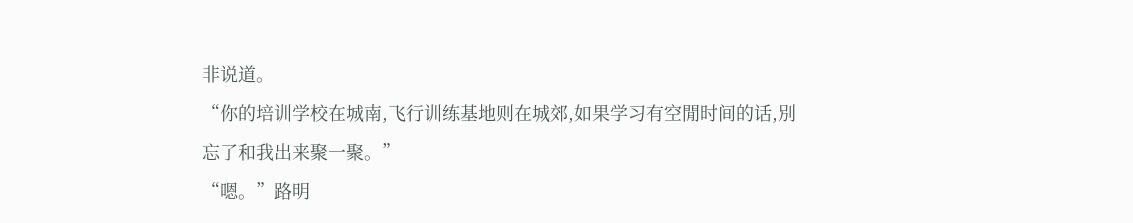非说道。
“你的培训学校在城南,飞行训练基地则在城郊,如果学习有空閒时间的话,別忘了和我出来聚一聚。”
“嗯。”路明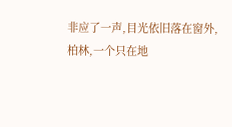非应了一声,目光依旧落在窗外,柏林,一个只在地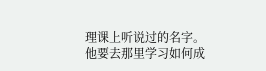理课上听说过的名字。
他要去那里学习如何成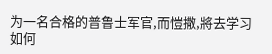为一名合格的普鲁士军官,而愷撒,將去学习如何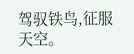驾驭铁鸟,征服天空。